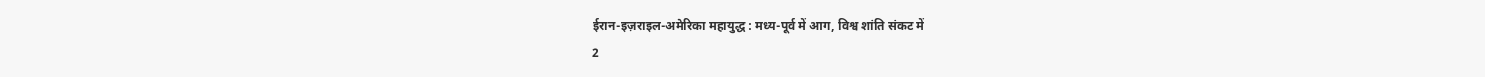ईरान-इज़राइल-अमेरिका महायुद्ध : मध्य-पूर्व में आग, विश्व शांति संकट में
2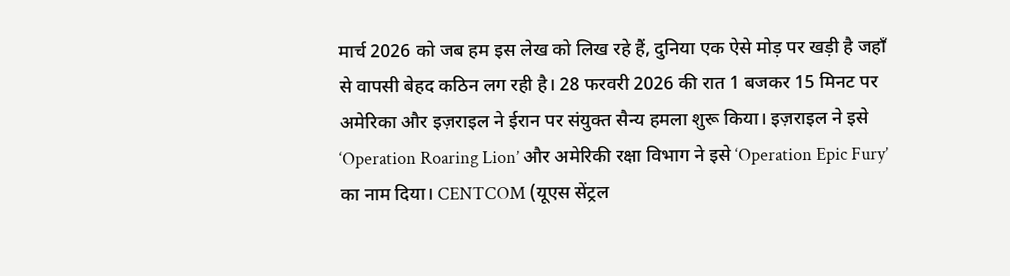मार्च 2026 को जब हम इस लेख को लिख रहे हैं, दुनिया एक ऐसे मोड़ पर खड़ी है जहाँ से वापसी बेहद कठिन लग रही है। 28 फरवरी 2026 की रात 1 बजकर 15 मिनट पर अमेरिका और इज़राइल ने ईरान पर संयुक्त सैन्य हमला शुरू किया। इज़राइल ने इसे ‘Operation Roaring Lion’ और अमेरिकी रक्षा विभाग ने इसे ‘Operation Epic Fury’ का नाम दिया। CENTCOM (यूएस सेंट्रल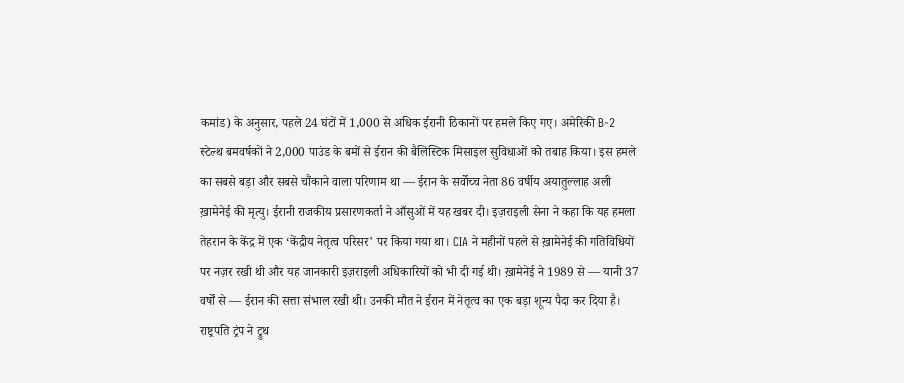कमांड) के अनुसार, पहले 24 घंटों में 1,000 से अधिक ईरानी ठिकानों पर हमले किए गए। अमेरिकी B-2 स्टेल्थ बमवर्षकों ने 2,000 पाउंड के बमों से ईरान की बैलिस्टिक मिसाइल सुविधाओं को तबाह किया। इस हमले का सबसे बड़ा और सबसे चौंकाने वाला परिणाम था — ईरान के सर्वोच्च नेता 86 वर्षीय अयातुल्लाह अली ख़ामेनेई की मृत्यु। ईरानी राजकीय प्रसारणकर्ता ने आँसुओं में यह खबर दी। इज़राइली सेना ने कहा कि यह हमला तेहरान के केंद्र में एक ‘केंद्रीय नेतृत्व परिसर’ पर किया गया था। CIA ने महीनों पहले से ख़ामेनेई की गतिविधियों पर नज़र रखी थी और यह जानकारी इज़राइली अधिकारियों को भी दी गई थी। ख़ामेनेई ने 1989 से — यानी 37 वर्षों से — ईरान की सत्ता संभाल रखी थी। उनकी मौत ने ईरान में नेतृत्व का एक बड़ा शून्य पैदा कर दिया है।
राष्ट्रपति ट्रंप ने ट्रुथ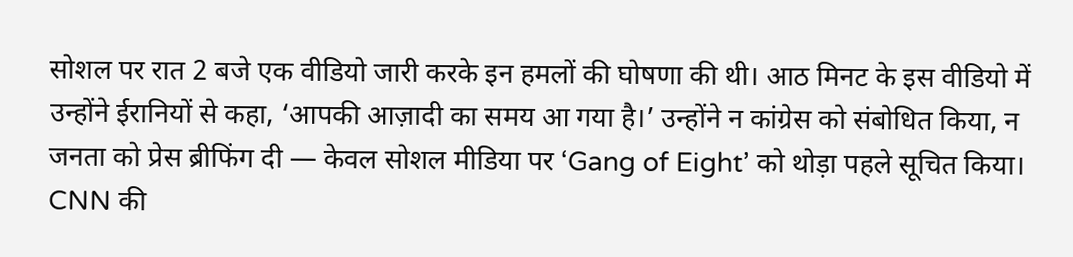सोशल पर रात 2 बजे एक वीडियो जारी करके इन हमलों की घोषणा की थी। आठ मिनट के इस वीडियो में उन्होंने ईरानियों से कहा, ‘आपकी आज़ादी का समय आ गया है।’ उन्होंने न कांग्रेस को संबोधित किया, न जनता को प्रेस ब्रीफिंग दी — केवल सोशल मीडिया पर ‘Gang of Eight’ को थोड़ा पहले सूचित किया। CNN की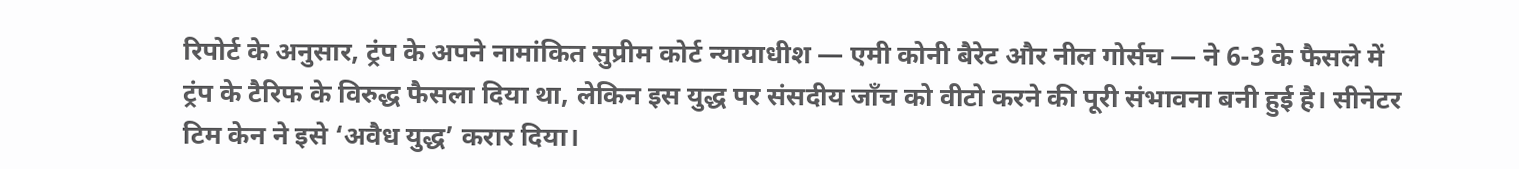रिपोर्ट के अनुसार, ट्रंप के अपने नामांकित सुप्रीम कोर्ट न्यायाधीश — एमी कोनी बैरेट और नील गोर्सच — ने 6-3 के फैसले में ट्रंप के टैरिफ के विरुद्ध फैसला दिया था, लेकिन इस युद्ध पर संसदीय जाँच को वीटो करने की पूरी संभावना बनी हुई है। सीनेटर टिम केन ने इसे ‘अवैध युद्ध’ करार दिया।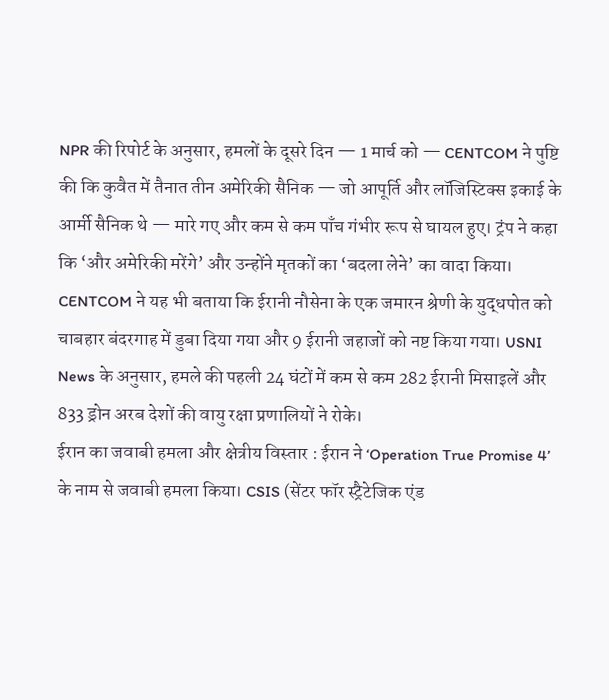NPR की रिपोर्ट के अनुसार, हमलों के दूसरे दिन — 1 मार्च को — CENTCOM ने पुष्टि की कि कुवैत में तैनात तीन अमेरिकी सैनिक — जो आपूर्ति और लॉजिस्टिक्स इकाई के आर्मी सैनिक थे — मारे गए और कम से कम पाँच गंभीर रूप से घायल हुए। ट्रंप ने कहा कि ‘और अमेरिकी मरेंगे’ और उन्होंने मृतकों का ‘बदला लेने’ का वादा किया। CENTCOM ने यह भी बताया कि ईरानी नौसेना के एक जमारन श्रेणी के युद्धपोत को चाबहार बंदरगाह में डुबा दिया गया और 9 ईरानी जहाजों को नष्ट किया गया। USNI News के अनुसार, हमले की पहली 24 घंटों में कम से कम 282 ईरानी मिसाइलें और 833 ड्रोन अरब देशों की वायु रक्षा प्रणालियों ने रोके।
ईरान का जवाबी हमला और क्षेत्रीय विस्तार : ईरान ने ‘Operation True Promise 4’ के नाम से जवाबी हमला किया। CSIS (सेंटर फॉर स्ट्रैटेजिक एंड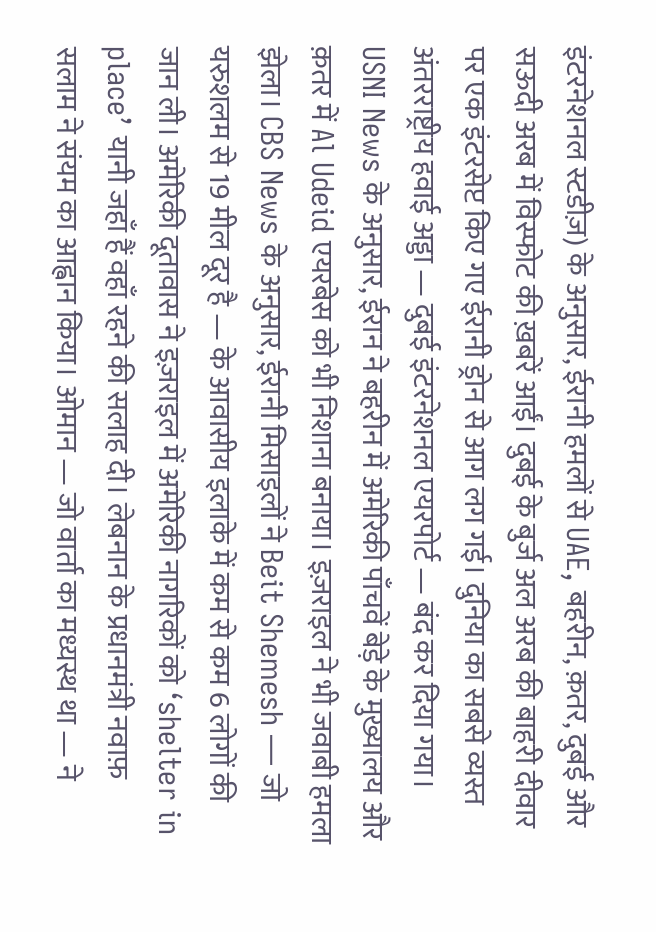इंटरनेशनल स्टडीज़) के अनुसार, ईरानी हमलों से UAE, बहरीन, क़तर, दुबई और सऊदी अरब में विस्फोट की ख़बरें आईं। दुबई के बुर्ज अल अरब की बाहरी दीवार पर एक इंटरसेप्ट किए गए ईरानी ड्रोन से आग लग गई। दुनिया का सबसे व्यस्त अंतरराष्ट्रीय हवाई अड्डा — दुबई इंटरनेशनल एयरपोर्ट — बंद कर दिया गया। USNI News के अनुसार, ईरान ने बहरीन में अमेरिकी पाँचवें बेड़े के मुख्यालय और क़तर में Al Udeid एयरबेस को भी निशाना बनाया। इज़राइल ने भी जवाबी हमला झेला। CBS News के अनुसार, ईरानी मिसाइलों ने Beit Shemesh — जो यरुशलम से 19 मील दूर है — के आवासीय इलाके में कम से कम 6 लोगों की जान ली। अमेरिकी दूतावास ने इज़राइल में अमेरिकी नागरिकों को ‘shelter in place’ यानी जहाँ हैं वहाँ रहने की सलाह दी। लेबनान के प्रधानमंत्री नवाफ़ सलाम ने संयम का आह्वान किया। ओमान — जो वार्ता का मध्यस्थ था — ने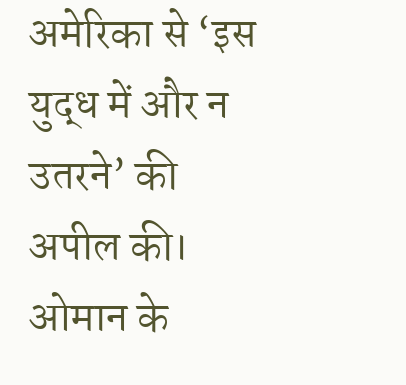अमेरिका से ‘इस युद्ध में और न उतरने’ की अपील की। ओमान के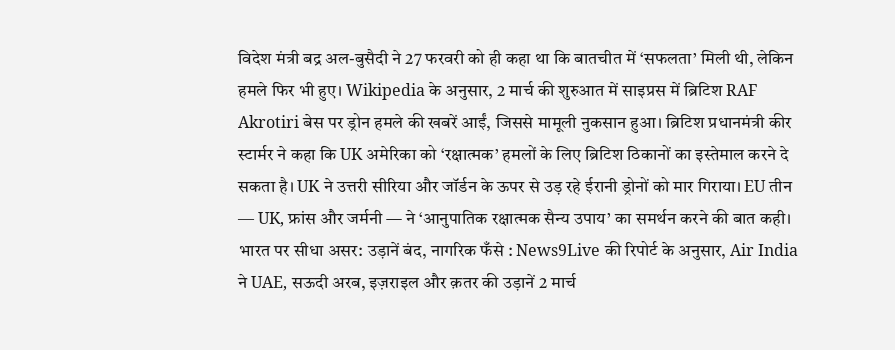विदेश मंत्री बद्र अल-बुसैदी ने 27 फरवरी को ही कहा था कि बातचीत में ‘सफलता’ मिली थी, लेकिन हमले फिर भी हुए। Wikipedia के अनुसार, 2 मार्च की शुरुआत में साइप्रस में ब्रिटिश RAF Akrotiri बेस पर ड्रोन हमले की खबरें आईं, जिससे मामूली नुकसान हुआ। ब्रिटिश प्रधानमंत्री कीर स्टार्मर ने कहा कि UK अमेरिका को ‘रक्षात्मक’ हमलों के लिए ब्रिटिश ठिकानों का इस्तेमाल करने दे सकता है। UK ने उत्तरी सीरिया और जॉर्डन के ऊपर से उड़ रहे ईरानी ड्रोनों को मार गिराया। EU तीन — UK, फ्रांस और जर्मनी — ने ‘आनुपातिक रक्षात्मक सैन्य उपाय’ का समर्थन करने की बात कही।
भारत पर सीधा असर: उड़ानें बंद, नागरिक फँसे : News9Live की रिपोर्ट के अनुसार, Air India ने UAE, सऊदी अरब, इज़राइल और क़तर की उड़ानें 2 मार्च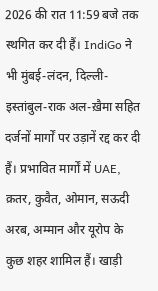2026 की रात 11:59 बजे तक स्थगित कर दी हैं। IndiGo ने भी मुंबई-लंदन, दिल्ली-इस्तांबुल-राक अल-ख़ैमा सहित दर्जनों मार्गों पर उड़ानें रद्द कर दी हैं। प्रभावित मार्गों में UAE, क़तर, कुवैत, ओमान, सऊदी अरब, अम्मान और यूरोप के कुछ शहर शामिल हैं। खाड़ी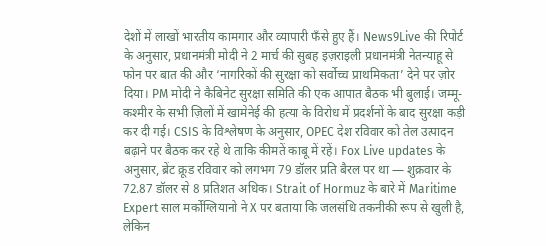देशों में लाखों भारतीय कामगार और व्यापारी फँसे हुए हैं। News9Live की रिपोर्ट के अनुसार, प्रधानमंत्री मोदी ने 2 मार्च की सुबह इज़राइली प्रधानमंत्री नेतन्याहू से फोन पर बात की और ‘नागरिकों की सुरक्षा को सर्वोच्च प्राथमिकता’ देने पर ज़ोर दिया। PM मोदी ने कैबिनेट सुरक्षा समिति की एक आपात बैठक भी बुलाई। जम्मू-कश्मीर के सभी ज़िलों में खामेनेई की हत्या के विरोध में प्रदर्शनों के बाद सुरक्षा कड़ी कर दी गई। CSIS के विश्लेषण के अनुसार, OPEC देश रविवार को तेल उत्पादन बढ़ाने पर बैठक कर रहे थे ताकि कीमतें काबू में रहें। Fox Live updates के अनुसार, ब्रेंट क्रूड रविवार को लगभग 79 डॉलर प्रति बैरल पर था — शुक्रवार के 72.87 डॉलर से 8 प्रतिशत अधिक। Strait of Hormuz के बारे में Maritime Expert साल मर्कोग्लियानो ने X पर बताया कि जलसंधि तकनीकी रूप से खुली है, लेकिन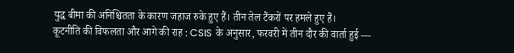युद्ध बीमा की अनिश्चितता के कारण जहाज रुके हुए हैं। तीन तेल टैंकरों पर हमले हुए हैं।
कूटनीति की विफलता और आगे की राह : CSIS के अनुसार, फरवरी में तीन दौर की वार्ता हुई —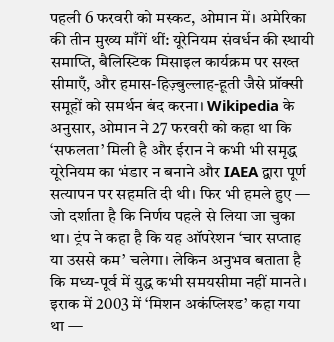पहली 6 फरवरी को मस्कट, ओमान में। अमेरिका की तीन मुख्य माँगें थीं: यूरेनियम संवर्धन की स्थायी समाप्ति, बैलिस्टिक मिसाइल कार्यक्रम पर सख्त सीमाएँ, और हमास-हिज़्बुल्लाह-हूती जैसे प्रॉक्सी समूहों को समर्थन बंद करना। Wikipedia के अनुसार, ओमान ने 27 फरवरी को कहा था कि ‘सफलता’ मिली है और ईरान ने कभी भी समृद्ध यूरेनियम का भंडार न बनाने और IAEA द्वारा पूर्ण सत्यापन पर सहमति दी थी। फिर भी हमले हुए — जो दर्शाता है कि निर्णय पहले से लिया जा चुका था। ट्रंप ने कहा है कि यह ऑपरेशन ‘चार सप्ताह या उससे कम’ चलेगा। लेकिन अनुभव बताता है कि मध्य-पूर्व में युद्ध कभी समयसीमा नहीं मानते। इराक में 2003 में ‘मिशन अकंप्लिश्ड’ कहा गया था —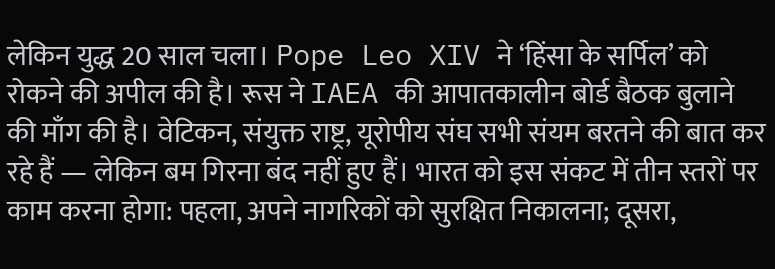लेकिन युद्ध 20 साल चला। Pope Leo XIV ने ‘हिंसा के सर्पिल’ को रोकने की अपील की है। रूस ने IAEA की आपातकालीन बोर्ड बैठक बुलाने की माँग की है। वेटिकन, संयुक्त राष्ट्र, यूरोपीय संघ सभी संयम बरतने की बात कर रहे हैं — लेकिन बम गिरना बंद नहीं हुए हैं। भारत को इस संकट में तीन स्तरों पर काम करना होगा: पहला, अपने नागरिकों को सुरक्षित निकालना; दूसरा,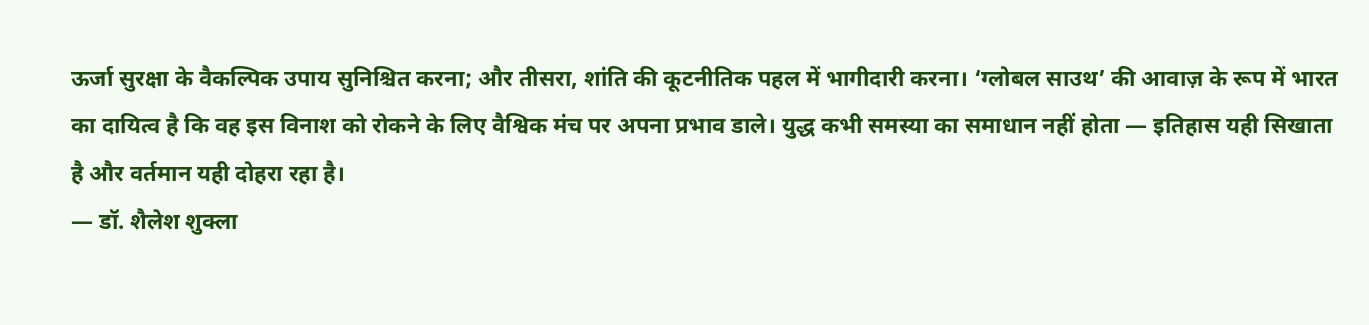ऊर्जा सुरक्षा के वैकल्पिक उपाय सुनिश्चित करना; और तीसरा, शांति की कूटनीतिक पहल में भागीदारी करना। ‘ग्लोबल साउथ’ की आवाज़ के रूप में भारत का दायित्व है कि वह इस विनाश को रोकने के लिए वैश्विक मंच पर अपना प्रभाव डाले। युद्ध कभी समस्या का समाधान नहीं होता — इतिहास यही सिखाता है और वर्तमान यही दोहरा रहा है।
— डॉ. शैलेश शुक्ला